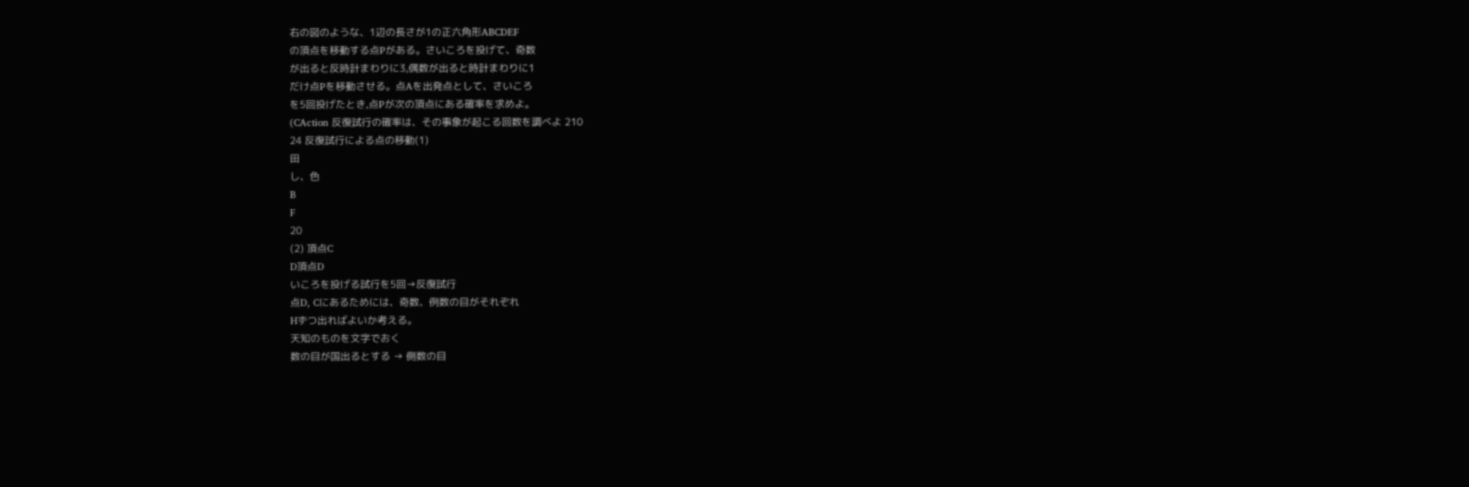右の図のような、1辺の長さが1の正六角形ABCDEF
の頂点を移動する点Pがある。さいころを投げて、奇数
が出ると反時計まわりに3,偶数が出ると時計まわりに1
だけ点Pを移動させる。点Aを出発点として、さいころ
を5回投げたとき,点Pが次の頂点にある確率を求めよ。
(CAction 反復試行の確率は、その事象が起こる回数を調べよ 210
24 反復試行による点の移動(1)
田
し、色
B
F
20
(2) 頂点C
D頂点D
いころを投げる試行を5回→反復試行
点D, Cにあるためには、奇数、例数の目がそれぞれ
Hずつ出ればよいか考える。
天知のものを文字でおく
数の目が国出るとする → 側数の目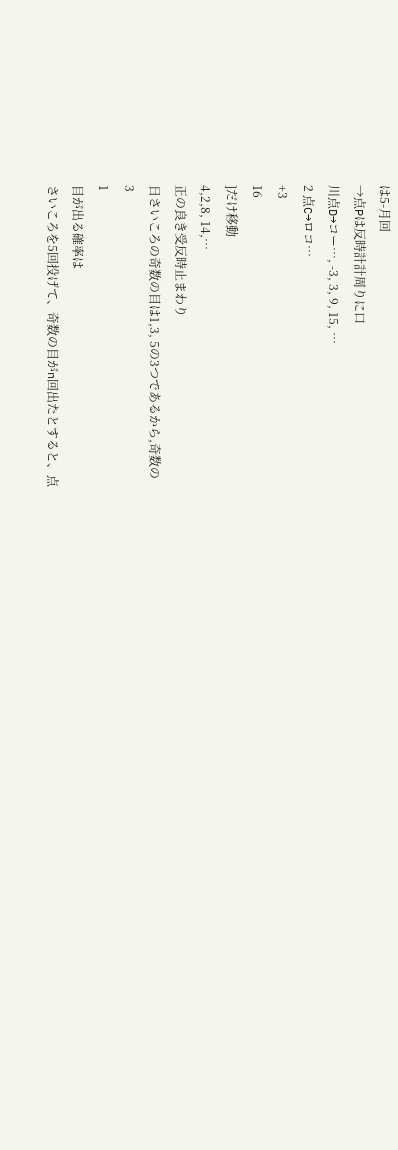は5-月回
→点Pは反時計計周りに口
川点D→コー…, -3, 3, 9, 15, …
2 点C→ロコ…
+3
16
]だけ移動
4,2,8, 14,…
正の良き受反時止まわり
日さいころの奇数の目は1,3, 5の3つであるから,奇数の
3
1
目が出る確率は
さいころを5回投げて、奇数の目がn回出たとすると、点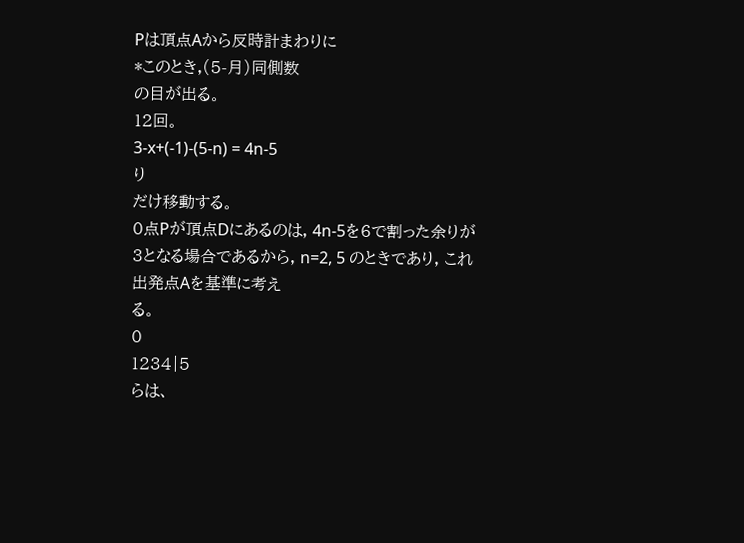Pは頂点Aから反時計まわりに
*このとき,(5-月)同側数
の目が出る。
12回。
3-x+(-1)-(5-n) = 4n-5
り
だけ移動する。
0点Pが頂点Dにあるのは, 4n-5を6で割った余りが
3となる場合であるから, n=2, 5 のときであり, これ
出発点Aを基準に考え
る。
0
1234|5
らは、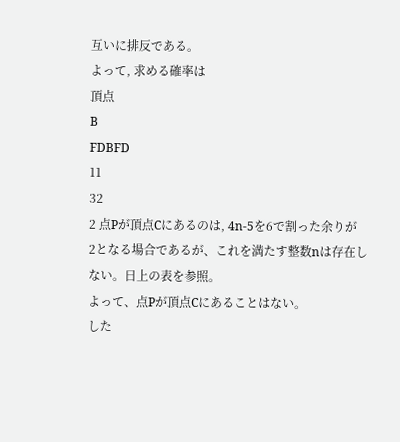互いに排反である。
よって, 求める確率は
頂点
B
FDBFD
11
32
2 点Pが頂点Cにあるのは, 4n-5を6で割った余りが
2となる場合であるが、これを満たす整数nは存在しない。日上の表を参照。
よって、点Pが頂点Cにあることはない。
した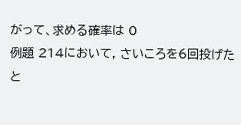がって、求める確率は 0
例題 214において, さいころを6回投げたと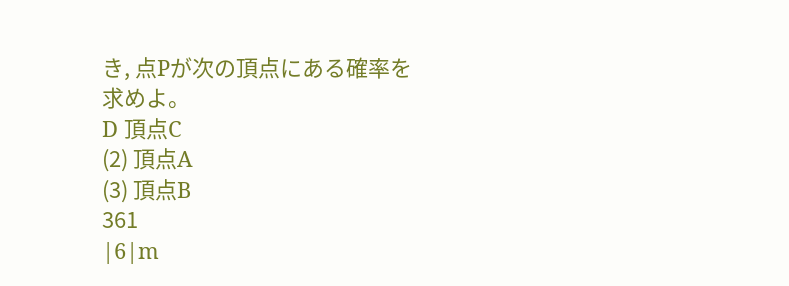き, 点Pが次の頂点にある確率を
求めよ。
D 頂点C
(2) 頂点A
(3) 頂点B
361
|6|m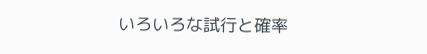いろいろな試行と確率